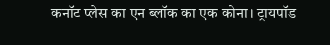कनॉट प्लेस का एन ब्लॉक का एक कोना। ट्रायपॉड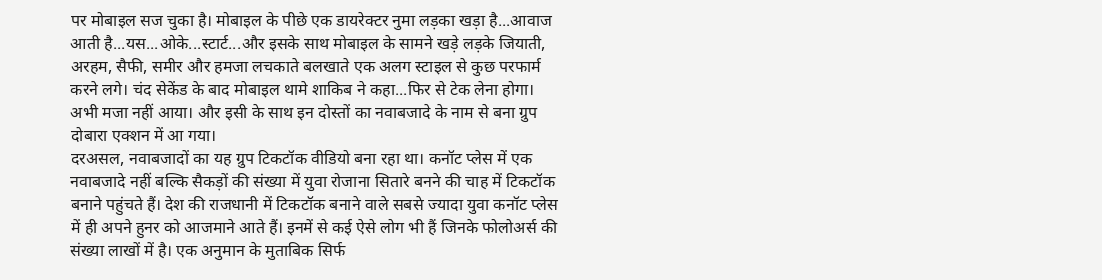पर मोबाइल सज चुका है। मोबाइल के पीछे एक डायरेक्टर नुमा लड़का खड़ा है...आवाज आती है...यस...ओके...स्टार्ट...और इसके साथ मोबाइल के सामने खड़े लड़के जियाती, अरहम, सैफी, समीर और हमजा लचकाते बलखाते एक अलग स्टाइल से कुछ परफार्म करने लगे। चंद सेकेंड के बाद मोबाइल थामे शाकिब ने कहा...फिर से टेक लेना होगा। अभी मजा नहीं आया। और इसी के साथ इन दोस्तों का नवाबजादे के नाम से बना ग्रुप दोबारा एक्शन में आ गया।
दरअसल, नवाबजादों का यह ग्रुप टिकटॉक वीडियो बना रहा था। कनॉट प्लेस में एक नवाबजादे नहीं बल्कि सैकड़ों की संख्या में युवा रोजाना सितारे बनने की चाह में टिकटॉक बनाने पहुंचते हैं। देश की राजधानी में टिकटॉक बनाने वाले सबसे ज्यादा युवा कनॉट प्लेस में ही अपने हुनर को आजमाने आते हैं। इनमें से कई ऐसे लोग भी हैं जिनके फोलोअर्स की संख्या लाखों में है। एक अनुमान के मुताबिक सिर्फ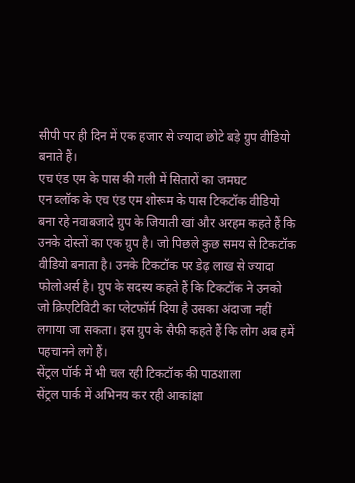सीपी पर ही दिन में एक हजार से ज्यादा छोटे बड़े ग्रुप वीडियो बनाते हैं।
एच एंड एम के पास की गली में सितारों का जमघट
एन ब्लॉक के एच एंड एम शोरूम के पास टिकटॉक वीडियो बना रहे नवाबजादे ग्रुप के जियाती खां और अरहम कहते हैं कि उनके दोस्तों का एक ग्रुप है। जो पिछले कुछ समय से टिकटॉक वीडियो बनाता है। उनके टिकटॉक पर डेढ़ लाख से ज्यादा फोलोअर्स है। ग्रुप के सदस्य कहते हैं कि टिकटॉक ने उनको जो क्रिएटिविटी का प्लेटफॉर्म दिया है उसका अंदाजा नहीं लगाया जा सकता। इस ग्रुप के सैफी कहते हैं कि लोग अब हमें पहचानने लगे हैं।
सेंट्रल पॉर्क में भी चल रही टिकटॉक की पाठशाला
सेंट्रल पार्क में अभिनय कर रही आकांक्षा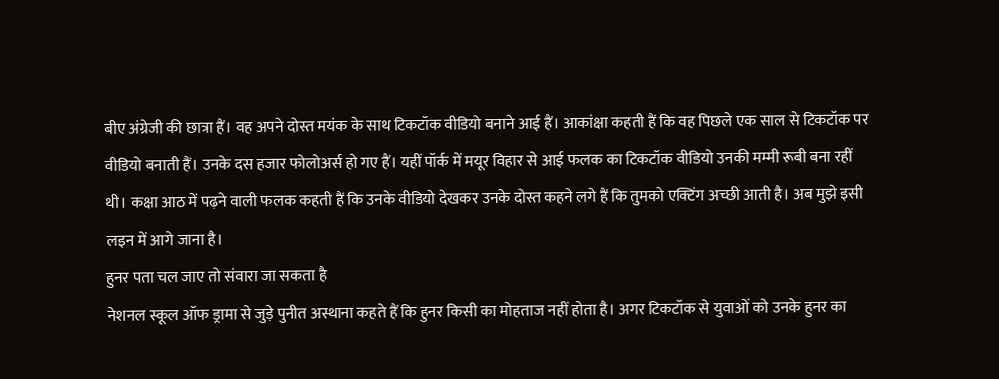बीए अंग्रेजी की छात्रा हैं। वह अपने दोस्त मयंक के साथ टिकटॉक वीडियो बनाने आई हैं। आकांक्षा कहती हैं कि वह पिछले एक साल से टिकटॉक पर वीडियो बनाती हैं। उनके दस हजार फोलोअर्स हो गए हैं। यहीं पॉर्क में मयूर विहार से आई फलक का टिकटॉक वीडियो उनकी मम्मी रूबी बना रहीं थी। कक्षा आठ में पढ़ने वाली फलक कहती हैं कि उनके वीडियो देखकर उनके दोस्त कहने लगे हैं कि तुमको एक्टिंग अच्छी आती है। अब मुझे इसी लइन में आगे जाना है।
हुनर पता चल जाए तो संवारा जा सकता है
नेशनल स्कूल ऑफ ड्रामा से जुड़े पुनीत अस्थाना कहते हैं कि हुनर किसी का मोहताज नहीं होता है। अगर टिकटॉक से युवाओं को उनके हुनर का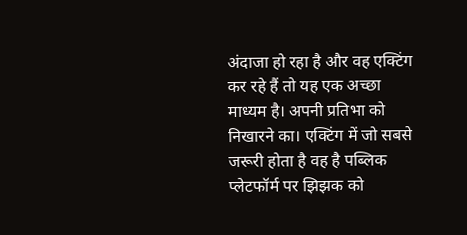अंदाजा हो रहा है और वह एक्टिंग कर रहे हैं तो यह एक अच्छा माध्यम है। अपनी प्रतिभा को निखारने का। एक्टिंग में जो सबसे जरूरी होता है वह है पब्लिक प्लेटफॉर्म पर झिझक को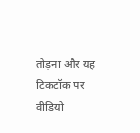तोड़ना और यह टिकटॉक पर वीडियो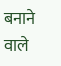बनाने वाले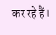कर रहे हैं।